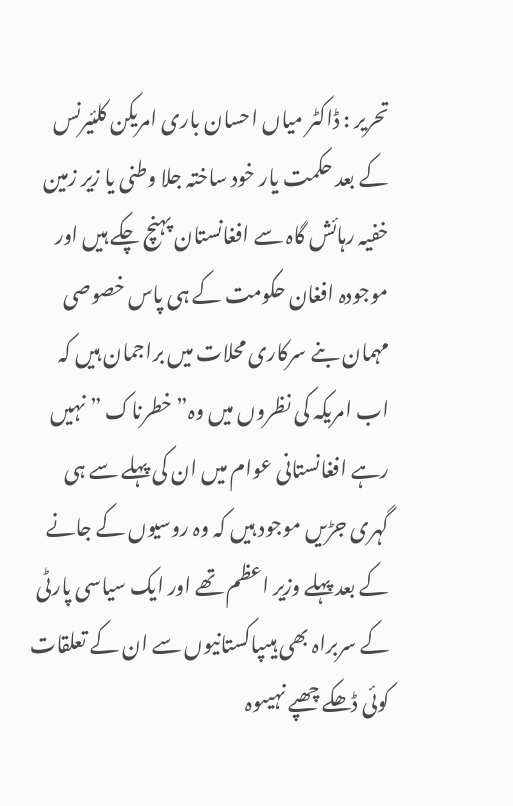تحریر : ڈاکٹر میاں احسان باری امریکن کلئیرنس کے بعد حکمت یار خود ساختہ جلا وطنی یا زیر زمین خفیہ رہائش گاہ سے افغانستان پہنچ چکے ہیں اور موجودہ افغان حکومت کے ہی پاس خصوصی مہمان بنے سرکاری محلات میں براجمان ہیں کہ اب امریکہ کی نظروں میں وہ”خطرناک ” نہیں رہے افغانستانی عوام میں ان کی پہلے سے ہی گہری جڑیں موجود ہیں کہ وہ روسیوں کے جانے کے بعد پہلے وزیر اعظم تھے اور ایک سیاسی پارٹی کے سربراہ بھی ہیںپاکستانیوں سے ان کے تعلقات کوئی ڈھکے چھپے نہیںوہ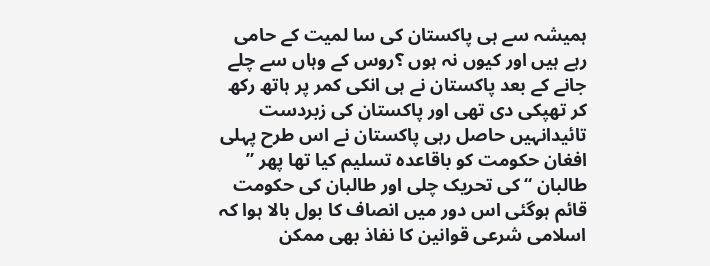ہمیشہ سے ہی پاکستان کی سا لمیت کے حامی رہے ہیں اور کیوں نہ ہوں ؟روس کے وہاں سے چلے جانے کے بعد پاکستان نے ہی انکی کمر پر ہاتھ رکھ کر تھپکی دی تھی اور پاکستان کی زبردست تائیدانہیں حاصل رہی پاکستان نے اس طرح پہلی افغان حکومت کو باقاعدہ تسلیم کیا تھا پھر ” طالبان “کی تحریک چلی اور طالبان کی حکومت قائم ہوگئی اس دور میں انصاف کا بول بالا ہوا کہ اسلامی شرعی قوانین کا نفاذ بھی ممکن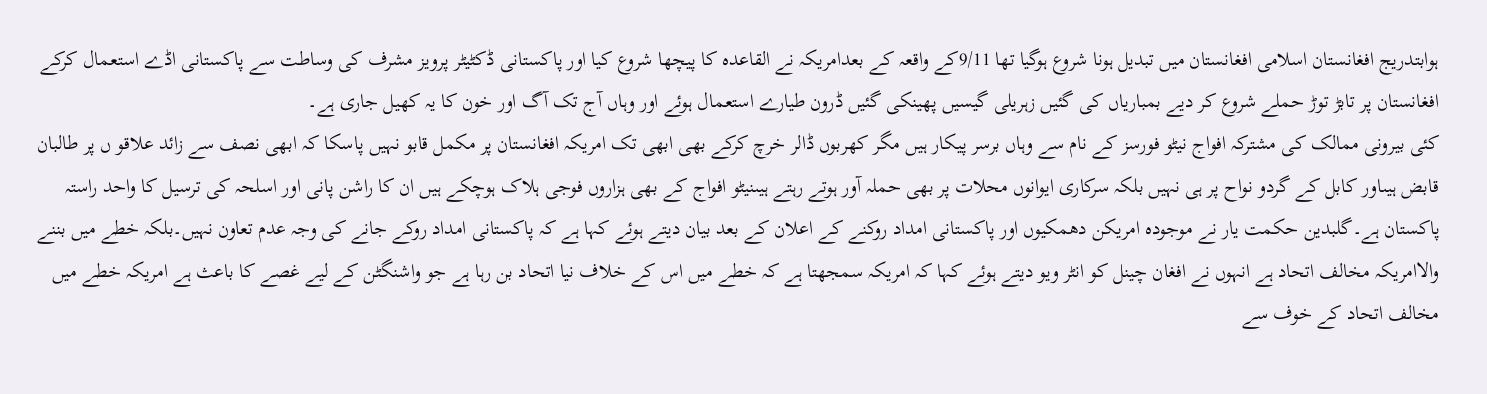ہوابتدریج افغانستان اسلامی افغانستان میں تبدیل ہونا شروع ہوگیا تھا 9/11کے واقعہ کے بعدامریکہ نے القاعدہ کا پیچھا شروع کیا اور پاکستانی ڈکٹیٹر پرویز مشرف کی وساطت سے پاکستانی اڈے استعمال کرکے افغانستان پر تابڑ توڑ حملے شروع کر دیے بمباریاں کی گئیں زہریلی گیسیں پھینکی گئیں ڈرون طیارے استعمال ہوئے اور وہاں آج تک آگ اور خون کا یہ کھیل جاری ہے۔
کئی بیرونی ممالک کی مشترکہ افواج نیٹو فورسز کے نام سے وہاں برسر پیکار ہیں مگر کھربوں ڈالر خرچ کرکے بھی ابھی تک امریکہ افغانستان پر مکمل قابو نہیں پاسکا کہ ابھی نصف سے زائد علاقو ں پر طالبان قابض ہیںاور کابل کے گردو نواح پر ہی نہیں بلکہ سرکاری ایوانوں محلات پر بھی حملہ آور ہوتے رہتے ہیںنیٹو افواج کے بھی ہزاروں فوجی ہلاک ہوچکے ہیں ان کا راشن پانی اور اسلحہ کی ترسیل کا واحد راستہ پاکستان ہے۔گلبدین حکمت یار نے موجودہ امریکن دھمکیوں اور پاکستانی امداد روکنے کے اعلان کے بعد بیان دیتے ہوئے کہا ہے کہ پاکستانی امداد روکے جانے کی وجہ عدم تعاون نہیں۔بلکہ خطے میں بننے والاامریکہ مخالف اتحاد ہے انہوں نے افغان چینل کو انٹر ویو دیتے ہوئے کہا کہ امریکہ سمجھتا ہے کہ خطے میں اس کے خلاف نیا اتحاد بن رہا ہے جو واشنگٹن کے لیے غصے کا باعث ہے امریکہ خطے میں مخالف اتحاد کے خوف سے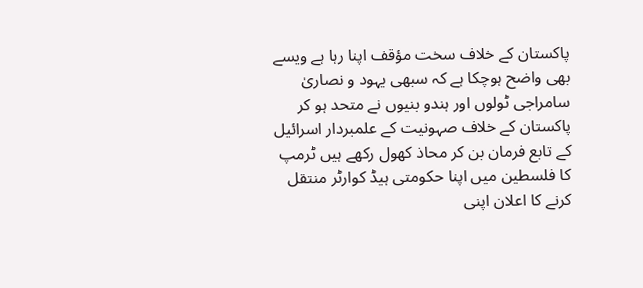پاکستان کے خلاف سخت مؤقف اپنا رہا ہے ویسے بھی واضح ہوچکا ہے کہ سبھی یہود و نصاریٰ سامراجی ٹولوں اور ہندو بنیوں نے متحد ہو کر پاکستان کے خلاف صہونیت کے علمبردار اسرائیل کے تابع فرمان بن کر محاذ کھول رکھے ہیں ٹرمپ کا فلسطین میں اپنا حکومتی ہیڈ کوارٹر منتقل کرنے کا اعلان اپنی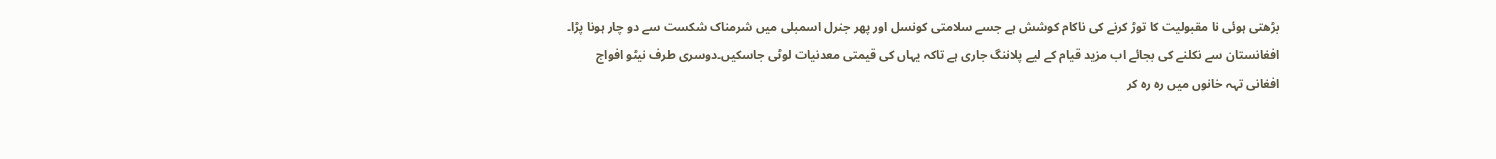بڑھتی ہوئی نا مقبولیت کا توڑ کرنے کی ناکام کوشش ہے جسے سلامتی کونسل اور پھر جنرل اسمبلی میں شرمناک شکست سے دو چار ہونا پڑا۔
افغانستان سے نکلنے کی بجائے اب مزید قیام کے لیے پلاننگ جاری ہے تاکہ یہاں کی قیمتی معدنیات لوٹی جاسکیں۔دوسری طرف نیٹو افواج افغانی تہہ خانوں میں رہ رہ کر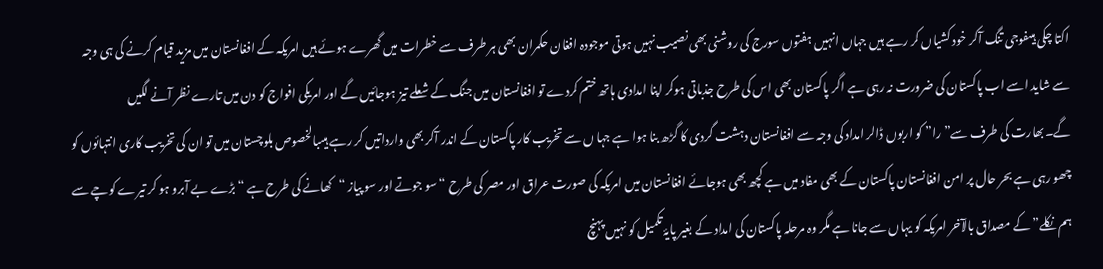اکتا چکی ہیںفوجی تنگ آکر خود کشیاں کر رہے ہیں جہاں انہیں ہفتوں سورج کی روشنی بھی نصیب نہیں ہوتی موجودہ افغان حکمران بھی ہر طرف سے خطرات میں گھرے ہوئے ہیں امریکہ کے افغانستان میں مزید قیام کرنے کی ہی وجہ سے شاید اسے اب پاکستان کی ضرورت نہ رہی ہے اگر پاکستان بھی اس کی طرح جذباتی ہوکر اپنا امدادی ہاتھ ختم کردے تو افغانستان میں جنگ کے شعلے تیز ہوجائیں گے اور امریکی افواج کو دن میں تارے نظر آنے لگیں گے۔بھارت کی طرف سے” را” کو اربوں ڈالر امداد کی وجہ سے افغانستان دہشت گردی کا گڑھ بنا ہوا ہے جہا ں سے تخریب کار پاکستان کے اندر آکر بھی وارداتیں کر رہے ہیںبالخصوص بلوچستان میں تو ان کی تخریب کاری انتہائوں کو چھو رہی ہے بحر حال پر امن افغانستان پاکستان کے بھی مفاد میں ہے کچھ بھی ہوجائے افغانستان میں امریکہ کی صورت عراق اور مصر کی طرح “سو جوتے اور سو پیاز “کھانے کی طرح ہے “بڑے بے آبرو ہو کر تیرے کوچے سے ہم نکلے”کے مصداق بالآخر امریکہ کو یہاں سے جانا ہے مگر وہ مرحلہ پاکستان کی امداد کے بغیر پایۂ تکمیل کو نہیں پہنچ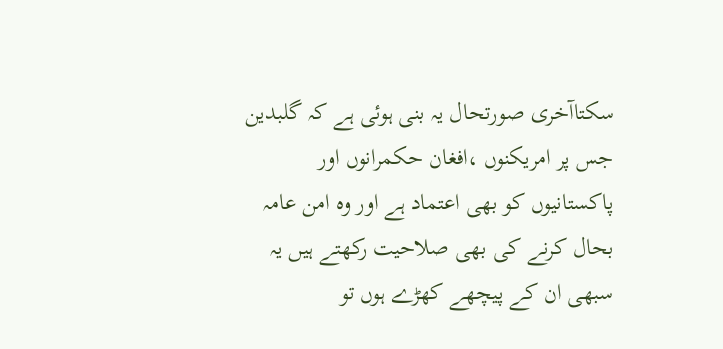سکتاآخری صورتحال یہ بنی ہوئی ہے کہ گلبدین جس پر امریکنوں ،افغان حکمرانوں اور پاکستانیوں کو بھی اعتماد ہے اور وہ امن عامہ بحال کرنے کی بھی صلاحیت رکھتے ہیں یہ سبھی ان کے پیچھے کھڑے ہوں تو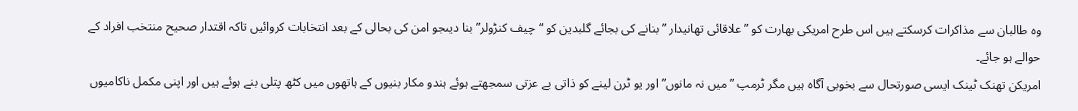وہ طالبان سے مذاکرات کرسکتے ہیں اس طرح امریکی بھارت کو ” علاقائی تھانیدار ” بنانے کی بجائے گلبدین کو “چیف کنڑولر” بنا دیںجو امن کی بحالی کے بعد انتخابات کروائیں تاکہ اقتدار صحیح منتخب افراد کے حوالے ہو جائے۔
امریکن تھنک ٹینک ایسی صورتحال سے بخوبی آگاہ ہیں مگر ٹرمپ ” میں نہ مانوں”اور یو ٹرن لینے کو ذاتی بے عزتی سمجھتے ہوئے ہندو مکار بنیوں کے ہاتھوں میں کٹھ پتلی بنے ہوئے ہیں اور اپنی مکمل ناکامیوں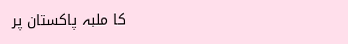کا ملبہ پاکستان پر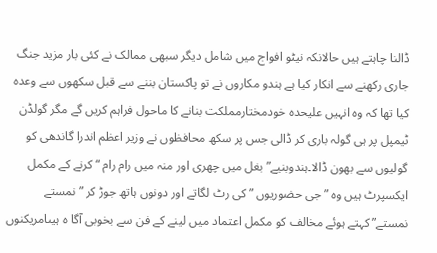ڈالنا چاہتے ہیں حالانکہ نیٹو افواج میں شامل دیگر سبھی ممالک نے کئی بار مزید جنگ جاری رکھنے سے انکار کیا ہے ہندو مکاروں نے تو پاکستان بننے سے قبل سکھوں سے وعدہ کیا تھا کہ وہ انہیں علیحدہ خودمختارمملکت بنانے کا ماحول فراہم کریں گے مگر گولڈن ٹیمپل پر ہی گولہ باری کر ڈالی جس پر سکھ محافظوں نے وزیر اعظم اندرا گاندھی کو گولیوں سے بھون ڈالا۔ہندوبنیے” بغل میں چھری اور منہ میں رام رام “کرنے کے مکمل ایکسپرٹ ہیں وہ ” جی حضوریوں ” کی رٹ لگاتے اور دونوں ہاتھ جوڑ کر ” نمستے نمستے”کہتے ہوئے مخالف کو مکمل اعتماد میں لینے کے فن سے بخوبی آگا ہ ہیںامریکنوں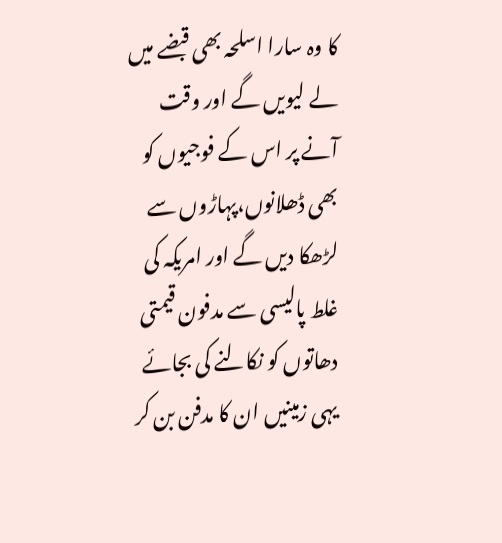کا وہ سارا اسلحہ بھی قبضے میں لے لیویں گے اور وقت آنے پر اس کے فوجیوں کو بھی ڈھلانوں،پہاڑوں سے لڑھکا دیں گے اور امریکہ کی غلط پالیسی سے مدفون قیمتی دھاتوں کو نکالنے کی بجائے یہی زمینیں ان کا مدفن بن کر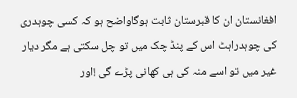افغانستان ان کا قبرستان ثابت ہوگاواضح ہو کہ کسی چوہدری کی چوہدراہٹ اس کے پنڈ چک میں تو چل سکتی ہے مگر دیار غیر میں تو اسے منہ کی ہی کھانی پڑے گی !اور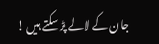جان کے لالے پڑ سکتے ہیں !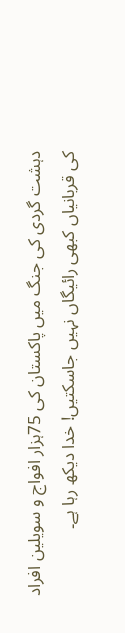دہشت گردی کی جنگ میں پاکستان کی 75ہزار افواج و سویلین افراد کی قربانیاں کبھی رائیگاں نہیں جاسکتیں! خدا دیکھ رہا ہے۔